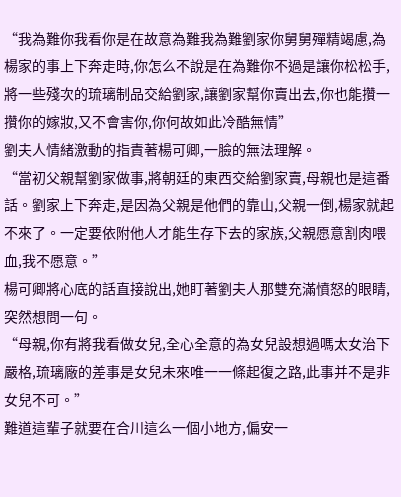“我為難你我看你是在故意為難我為難劉家你舅舅殫精竭慮,為楊家的事上下奔走時,你怎么不說是在為難你不過是讓你松松手,將一些殘次的琉璃制品交給劉家,讓劉家幫你賣出去,你也能攢一攢你的嫁妝,又不會害你,你何故如此冷酷無情”
劉夫人情緒激動的指責著楊可卿,一臉的無法理解。
“當初父親幫劉家做事,將朝廷的東西交給劉家賣,母親也是這番話。劉家上下奔走,是因為父親是他們的靠山,父親一倒,楊家就起不來了。一定要依附他人才能生存下去的家族,父親愿意割肉喂血,我不愿意。”
楊可卿將心底的話直接說出,她盯著劉夫人那雙充滿憤怒的眼睛,突然想問一句。
“母親,你有將我看做女兒,全心全意的為女兒設想過嗎太女治下嚴格,琉璃廠的差事是女兒未來唯一一條起復之路,此事并不是非女兒不可。”
難道這輩子就要在合川這么一個小地方,偏安一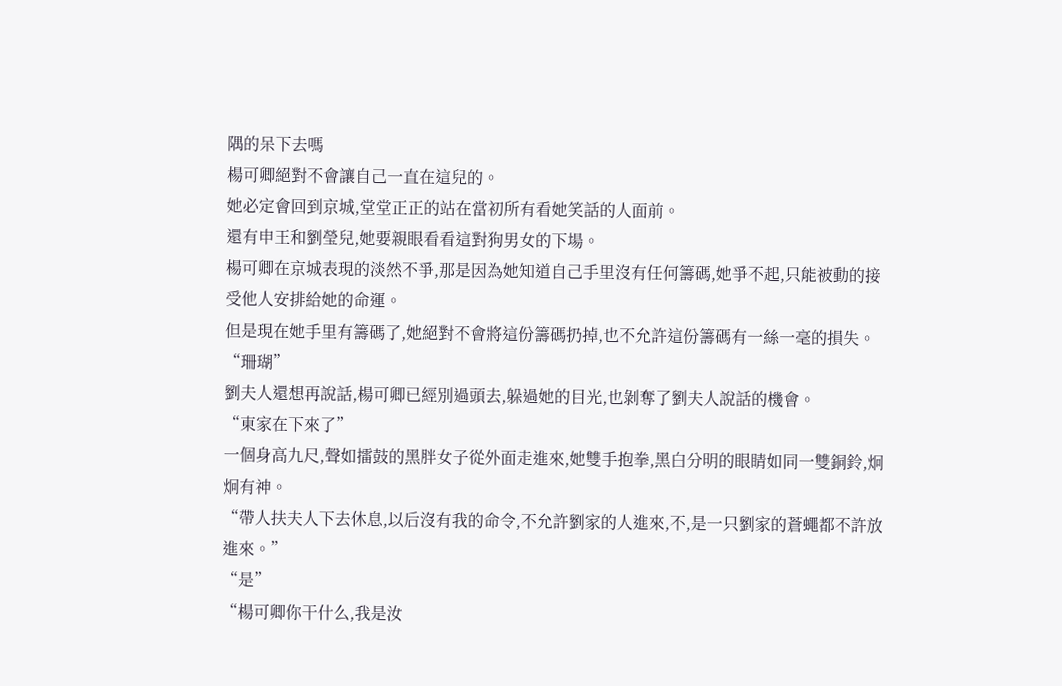隅的呆下去嗎
楊可卿絕對不會讓自己一直在這兒的。
她必定會回到京城,堂堂正正的站在當初所有看她笑話的人面前。
還有申王和劉瑩兒,她要親眼看看這對狗男女的下場。
楊可卿在京城表現的淡然不爭,那是因為她知道自己手里沒有任何籌碼,她爭不起,只能被動的接受他人安排給她的命運。
但是現在她手里有籌碼了,她絕對不會將這份籌碼扔掉,也不允許這份籌碼有一絲一毫的損失。
“珊瑚”
劉夫人還想再說話,楊可卿已經別過頭去,躲過她的目光,也剝奪了劉夫人說話的機會。
“東家在下來了”
一個身高九尺,聲如擂鼓的黑胖女子從外面走進來,她雙手抱拳,黑白分明的眼睛如同一雙銅鈴,炯炯有神。
“帶人扶夫人下去休息,以后沒有我的命令,不允許劉家的人進來,不,是一只劉家的蒼蠅都不許放進來。”
“是”
“楊可卿你干什么,我是汝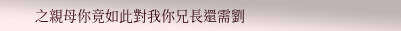之親母你竟如此對我你兄長還需劉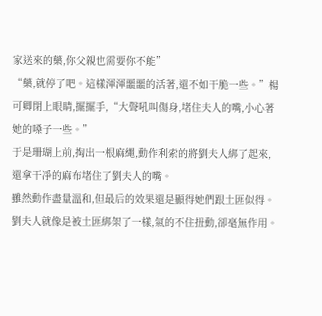家送來的藥,你父親也需要你不能”
“藥,就停了吧。這樣渾渾噩噩的活著,還不如干脆一些。”楊可卿閉上眼睛,擺擺手,“大聲吼叫傷身,堵住夫人的嘴,小心著她的嗓子一些。”
于是珊瑚上前,掏出一根麻繩,動作利索的將劉夫人綁了起來,還拿干凈的麻布堵住了劉夫人的嘴。
雖然動作盡量溫和,但最后的效果還是顯得她們跟土匪似得。
劉夫人就像是被土匪綁架了一樣,氣的不住扭動,卻毫無作用。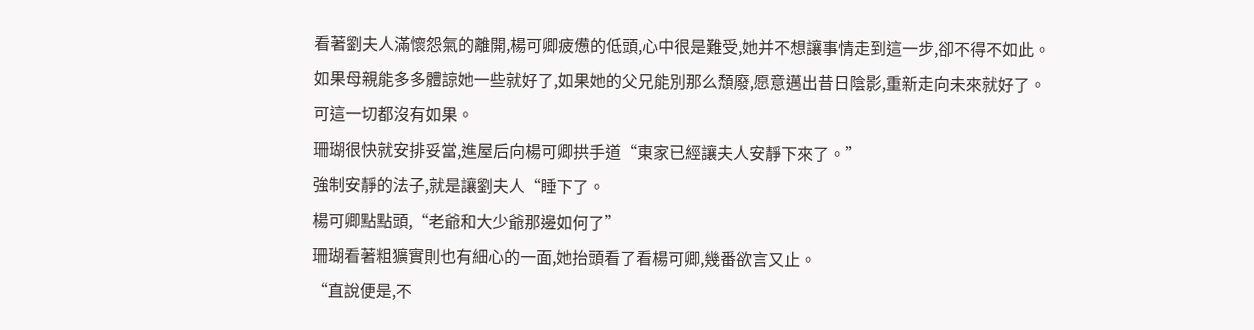看著劉夫人滿懷怨氣的離開,楊可卿疲憊的低頭,心中很是難受,她并不想讓事情走到這一步,卻不得不如此。
如果母親能多多體諒她一些就好了,如果她的父兄能別那么頹廢,愿意邁出昔日陰影,重新走向未來就好了。
可這一切都沒有如果。
珊瑚很快就安排妥當,進屋后向楊可卿拱手道“東家已經讓夫人安靜下來了。”
強制安靜的法子,就是讓劉夫人“睡下了。
楊可卿點點頭,“老爺和大少爺那邊如何了”
珊瑚看著粗獷實則也有細心的一面,她抬頭看了看楊可卿,幾番欲言又止。
“直說便是,不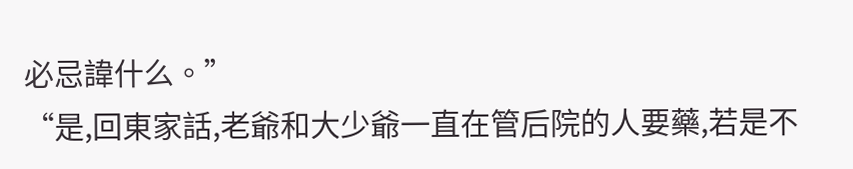必忌諱什么。”
“是,回東家話,老爺和大少爺一直在管后院的人要藥,若是不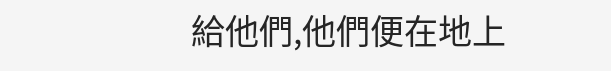給他們,他們便在地上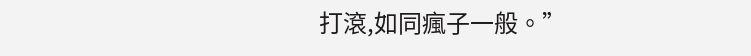打滾,如同瘋子一般。”